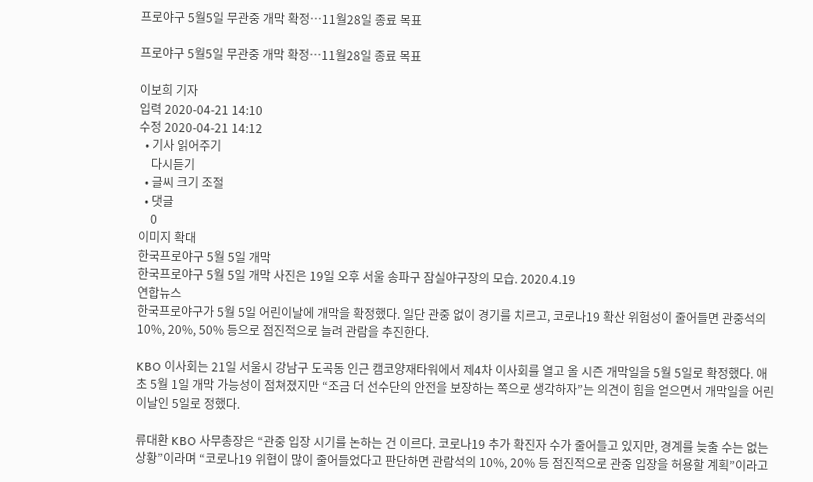프로야구 5월5일 무관중 개막 확정…11월28일 종료 목표

프로야구 5월5일 무관중 개막 확정…11월28일 종료 목표

이보희 기자
입력 2020-04-21 14:10
수정 2020-04-21 14:12
  • 기사 읽어주기
    다시듣기
  • 글씨 크기 조절
  • 댓글
    0
이미지 확대
한국프로야구 5월 5일 개막
한국프로야구 5월 5일 개막 사진은 19일 오후 서울 송파구 잠실야구장의 모습. 2020.4.19
연합뉴스
한국프로야구가 5월 5일 어린이날에 개막을 확정했다. 일단 관중 없이 경기를 치르고, 코로나19 확산 위험성이 줄어들면 관중석의 10%, 20%, 50% 등으로 점진적으로 늘려 관람을 추진한다.

KBO 이사회는 21일 서울시 강남구 도곡동 인근 캠코양재타워에서 제4차 이사회를 열고 올 시즌 개막일을 5월 5일로 확정했다. 애초 5월 1일 개막 가능성이 점쳐졌지만 “조금 더 선수단의 안전을 보장하는 쪽으로 생각하자”는 의견이 힘을 얻으면서 개막일을 어린이날인 5일로 정했다.

류대환 KBO 사무총장은 “관중 입장 시기를 논하는 건 이르다. 코로나19 추가 확진자 수가 줄어들고 있지만, 경계를 늦출 수는 없는 상황”이라며 “코로나19 위협이 많이 줄어들었다고 판단하면 관람석의 10%, 20% 등 점진적으로 관중 입장을 허용할 계획”이라고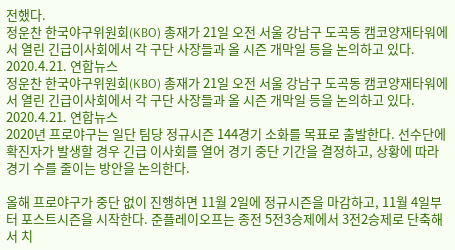전했다.
정운찬 한국야구위원회(KBO) 총재가 21일 오전 서울 강남구 도곡동 캠코양재타워에서 열린 긴급이사회에서 각 구단 사장들과 올 시즌 개막일 등을 논의하고 있다. 2020.4.21. 연합뉴스
정운찬 한국야구위원회(KBO) 총재가 21일 오전 서울 강남구 도곡동 캠코양재타워에서 열린 긴급이사회에서 각 구단 사장들과 올 시즌 개막일 등을 논의하고 있다. 2020.4.21. 연합뉴스
2020년 프로야구는 일단 팀당 정규시즌 144경기 소화를 목표로 출발한다. 선수단에 확진자가 발생할 경우 긴급 이사회를 열어 경기 중단 기간을 결정하고, 상황에 따라 경기 수를 줄이는 방안을 논의한다.

올해 프로야구가 중단 없이 진행하면 11월 2일에 정규시즌을 마감하고, 11월 4일부터 포스트시즌을 시작한다. 준플레이오프는 종전 5전3승제에서 3전2승제로 단축해서 치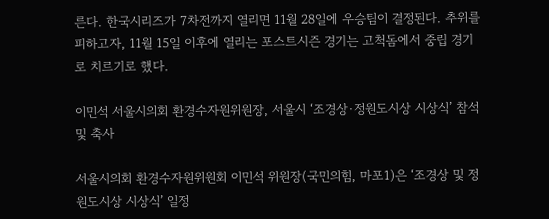른다. 한국시리즈가 7차전까지 열리면 11월 28일에 우승팀이 결정된다. 추위를 피하고자, 11월 15일 이후에 열리는 포스트시즌 경기는 고척돔에서 중립 경기로 치르기로 했다.

이민석 서울시의회 환경수자원위원장, 서울시 ‘조경상·정원도시상 시상식’ 참석 및 축사

서울시의회 환경수자원위원회 이민석 위원장(국민의힘, 마포1)은 ‘조경상 및 정원도시상 시상식’ 일정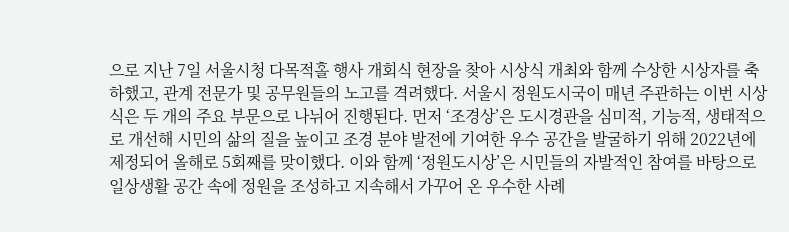으로 지난 7일 서울시청 다목적홀 행사 개회식 현장을 찾아 시상식 개최와 함께 수상한 시상자를 축하했고, 관계 전문가 및 공무원들의 노고를 격려했다. 서울시 정원도시국이 매년 주관하는 이번 시상식은 두 개의 주요 부문으로 나뉘어 진행된다. 먼저 ‘조경상’은 도시경관을 심미적, 기능적, 생태적으로 개선해 시민의 삶의 질을 높이고 조경 분야 발전에 기여한 우수 공간을 발굴하기 위해 2022년에 제정되어 올해로 5회째를 맞이했다. 이와 함께 ‘정원도시상’은 시민들의 자발적인 참여를 바탕으로 일상생활 공간 속에 정원을 조성하고 지속해서 가꾸어 온 우수한 사례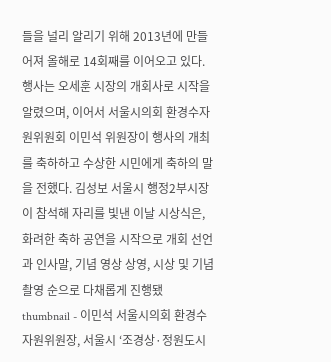들을 널리 알리기 위해 2013년에 만들어져 올해로 14회째를 이어오고 있다. 행사는 오세훈 시장의 개회사로 시작을 알렸으며, 이어서 서울시의회 환경수자원위원회 이민석 위원장이 행사의 개최를 축하하고 수상한 시민에게 축하의 말을 전했다. 김성보 서울시 행정2부시장이 참석해 자리를 빛낸 이날 시상식은, 화려한 축하 공연을 시작으로 개회 선언과 인사말, 기념 영상 상영, 시상 및 기념 촬영 순으로 다채롭게 진행됐
thumbnail - 이민석 서울시의회 환경수자원위원장, 서울시 ‘조경상·정원도시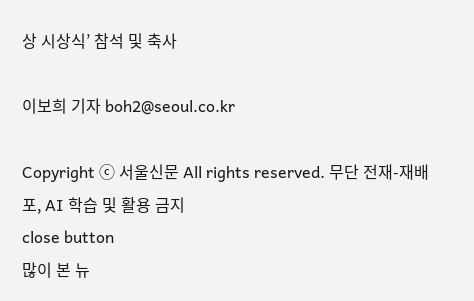상 시상식’ 참석 및 축사

이보희 기자 boh2@seoul.co.kr

Copyright ⓒ 서울신문 All rights reserved. 무단 전재-재배포, AI 학습 및 활용 금지
close button
많이 본 뉴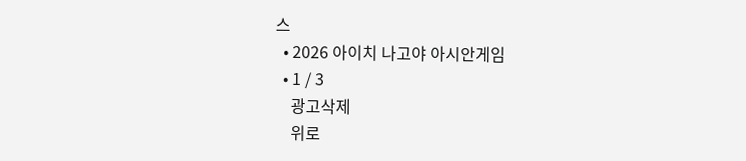스
  • 2026 아이치 나고야 아시안게임
  • 1 / 3
    광고삭제
    위로